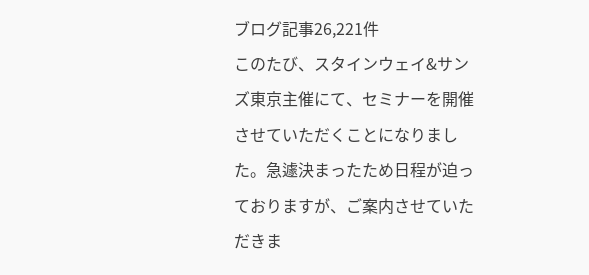ブログ記事26,221件
このたび、スタインウェイ&サンズ東京主催にて、セミナーを開催させていただくことになりました。急遽決まったため日程が迫っておりますが、ご案内させていただきま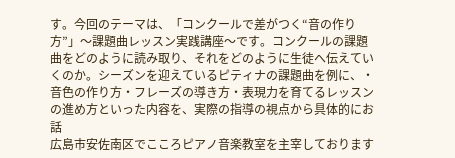す。今回のテーマは、「コンクールで差がつく“音の作り方”」〜課題曲レッスン実践講座〜です。コンクールの課題曲をどのように読み取り、それをどのように生徒へ伝えていくのか。シーズンを迎えているピティナの課題曲を例に、・音色の作り方・フレーズの導き方・表現力を育てるレッスンの進め方といった内容を、実際の指導の視点から具体的にお話
広島市安佐南区でこころピアノ音楽教室を主宰しております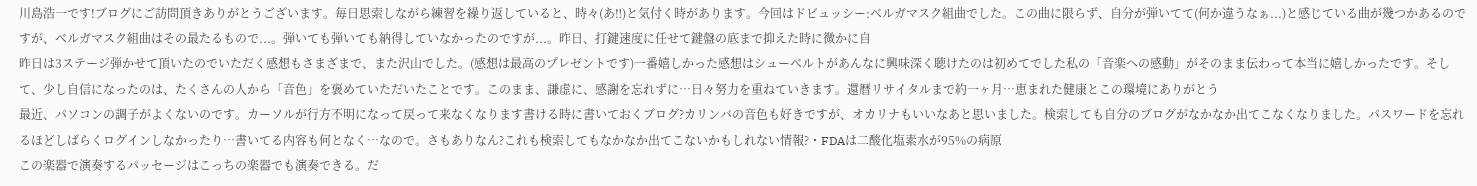川島浩一です!ブログにご訪問頂きありがとうございます。毎日思索しながら練習を繰り返していると、時々(あ‼)と気付く時があります。今回はドビュッシー:ベルガマスク組曲でした。この曲に限らず、自分が弾いてて(何か違うなぁ...)と感じている曲が幾つかあるのですが、ベルガマスク組曲はその最たるもので...。弾いても弾いても納得していなかったのですが...。昨日、打鍵速度に任せて鍵盤の底まで抑えた時に微かに自
昨日は3ステージ弾かせて頂いたのでいただく感想もさまざまで、また沢山でした。(感想は最高のプレゼントです)一番嬉しかった感想はシューベルトがあんなに興味深く聴けたのは初めてでした私の「音楽への感動」がそのまま伝わって本当に嬉しかったです。そして、少し自信になったのは、たくさんの人から「音色」を褒めていただいたことです。このまま、謙虚に、感謝を忘れずに…日々努力を重ねていきます。還暦リサイタルまで約一ヶ月…恵まれた健康とこの環境にありがとう
最近、パソコンの調子がよくないのです。カーソルが行方不明になって戻って来なくなります書ける時に書いておくブログ?カリンバの音色も好きですが、オカリナもいいなあと思いました。検索しても自分のブログがなかなか出てこなくなりました。パスワードを忘れるほどしばらくログインしなかったり…書いてる内容も何となく…なので。さもありなん?これも検索してもなかなか出てこないかもしれない情報?・FDAは二酸化塩素水が95%の病原
この楽器で演奏するパッセージはこっちの楽器でも演奏できる。だ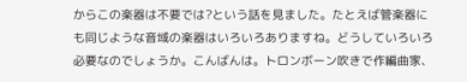からこの楽器は不要では?という話を見ました。たとえば管楽器にも同じような音域の楽器はいろいろありますね。どうしていろいろ必要なのでしょうか。こんばんは。トロンボーン吹きで作編曲家、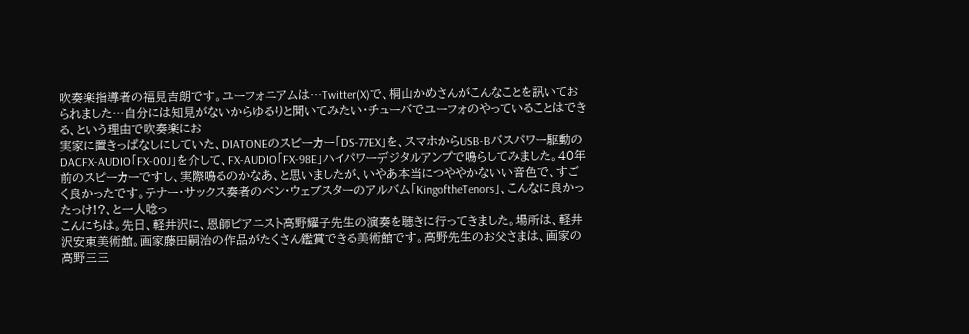吹奏楽指導者の福見吉朗です。ユーフォニアムは…Twitter(X)で、桐山かめさんがこんなことを訊いておられました…自分には知見がないからゆるりと聞いてみたい・チューバでユーフォのやっていることはできる、という理由で吹奏楽にお
実家に置きっぱなしにしていた、DIATONEのスピーカー「DS-77EX」を、スマホからUSB-Bバスパワー駆動のDACFX-AUDIO「FX-00J」を介して、FX-AUDIO「FX-98E」ハイパワーデジタルアンプで鳴らしてみました。40年前のスピーカーですし、実際鳴るのかなあ、と思いましたが、いやあ本当につややかないい音色で、すごく良かったです。テナー・サックス奏者のベン・ウェブスターのアルバム「KingoftheTenors」、こんなに良かったっけ!?、と一人唸っ
こんにちは。先日、軽井沢に、恩師ピアニスト高野耀子先生の演奏を聴きに行ってきました。場所は、軽井沢安東美術館。画家藤田嗣治の作品がたくさん鑑賞できる美術館です。高野先生のお父さまは、画家の高野三三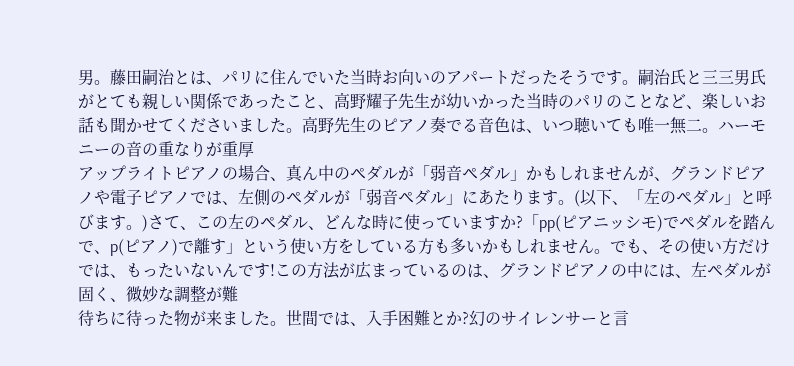男。藤田嗣治とは、パリに住んでいた当時お向いのアパートだったそうです。嗣治氏と三三男氏がとても親しい関係であったこと、高野耀子先生が幼いかった当時のパリのことなど、楽しいお話も聞かせてくださいました。高野先生のピアノ奏でる音色は、いつ聴いても唯一無二。ハーモニーの音の重なりが重厚
アップライトピアノの場合、真ん中のペダルが「弱音ペダル」かもしれませんが、グランドピアノや電子ピアノでは、左側のペダルが「弱音ペダル」にあたります。(以下、「左のペダル」と呼びます。)さて、この左のペダル、どんな時に使っていますか?「pp(ピアニッシモ)でペダルを踏んで、p(ピアノ)で離す」という使い方をしている方も多いかもしれません。でも、その使い方だけでは、もったいないんです!この方法が広まっているのは、グランドピアノの中には、左ペダルが固く、微妙な調整が難
待ちに待った物が来ました。世間では、入手困難とか?幻のサイレンサーと言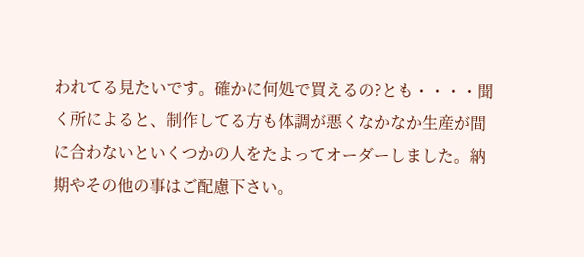われてる見たいです。確かに何処で買えるの?とも・・・・聞く所によると、制作してる方も体調が悪くなかなか生産が間に合わないといくつかの人をたよってオーダーしました。納期やその他の事はご配慮下さい。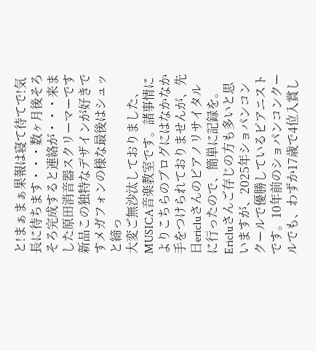と!まぁまぁ果報は寝て待てで!気長に待ちます・・・数ヶ月後そろそろ完成すると連絡が・・・来ました原田消音器スクリーマーです新品この独特なデザインが好きですメガフォンの様な最後はシュッと締っ
大変ご無沙汰しておりました、MUSICA音楽教室です。諸事情によりこちらのブログにはなかなか手をつけられておりませんが、先日ericluさんのピアノリサイタルに行ったので、簡単に記録を。Ericluさんご存じの方も多いと思いますが、2025年ショパンコンクールで優勝しているピアニストです。10年前のショパンコンクールでも、わずか17歳で4位入賞し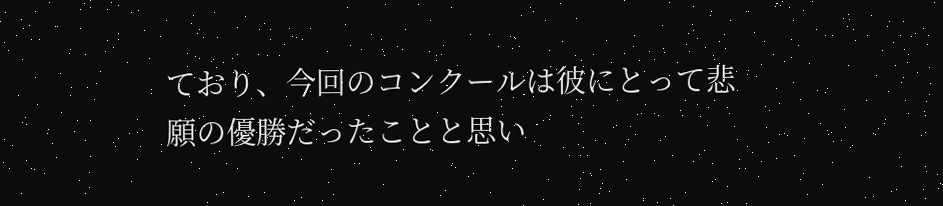ており、今回のコンクールは彼にとって悲願の優勝だったことと思い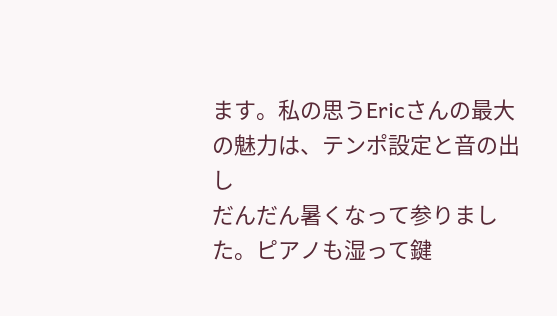ます。私の思うEricさんの最大の魅力は、テンポ設定と音の出し
だんだん暑くなって参りました。ピアノも湿って鍵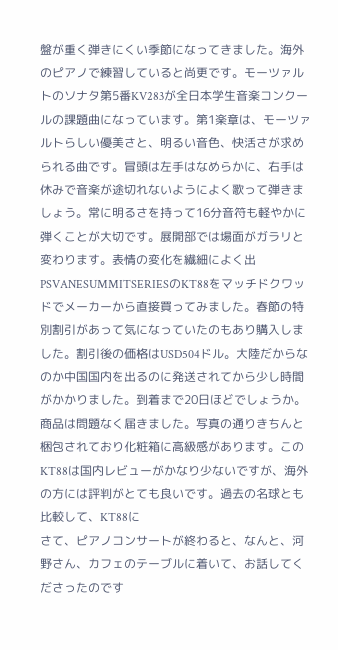盤が重く弾きにくい季節になってきました。海外のピアノで練習していると尚更です。モーツァルトのソナタ第5番KV283が全日本学生音楽コンクールの課題曲になっています。第1楽章は、モーツァルトらしい優美さと、明るい音色、快活さが求められる曲です。冒頭は左手はなめらかに、右手は休みで音楽が途切れないようによく歌って弾きましょう。常に明るさを持って16分音符も軽やかに弾くことが大切です。展開部では場面がガラリと変わります。表情の変化を繊細によく出
PSVANESUMMITSERIESのKT88をマッチドクワッドでメーカーから直接買ってみました。春節の特別割引があって気になっていたのもあり購入しました。割引後の価格はUSD504ドル。大陸だからなのか中国国内を出るのに発送されてから少し時間がかかりました。到着まで20日ほどでしょうか。商品は問題なく届きました。写真の通りきちんと梱包されており化粧箱に高級感があります。このKT88は国内レビューがかなり少ないですが、海外の方には評判がとても良いです。過去の名球とも比較して、KT88に
さて、ピアノコンサートが終わると、なんと、河野さん、カフェのテーブルに着いて、お話してくださったのです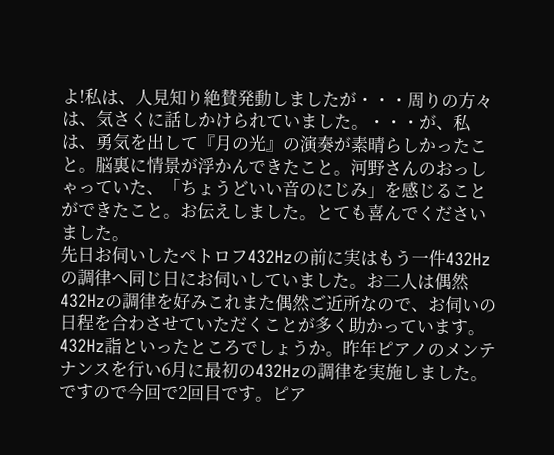よ!私は、人見知り絶賛発動しましたが・・・周りの方々は、気さくに話しかけられていました。・・・が、私は、勇気を出して『月の光』の演奏が素晴らしかったこと。脳裏に情景が浮かんできたこと。河野さんのおっしゃっていた、「ちょうどいい音のにじみ」を感じることができたこと。お伝えしました。とても喜んでくださいました。
先日お伺いしたペトロフ432Hzの前に実はもう一件432Hzの調律へ同じ日にお伺いしていました。お二人は偶然432Hzの調律を好みこれまた偶然ご近所なので、お伺いの日程を合わさせていただくことが多く助かっています。432Hz詣といったところでしょうか。昨年ピアノのメンテナンスを行い6月に最初の432Hzの調律を実施しました。ですので今回で2回目です。ピア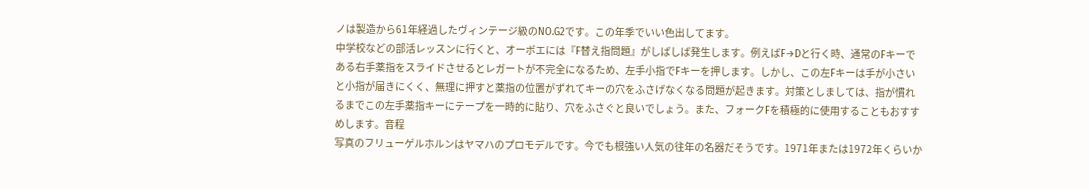ノは製造から61年経過したヴィンテージ級のNO.G2です。この年季でいい色出してます。
中学校などの部活レッスンに行くと、オーボエには『F替え指問題』がしばしば発生します。例えばF→Dと行く時、通常のFキーである右手薬指をスライドさせるとレガートが不完全になるため、左手小指でFキーを押します。しかし、この左Fキーは手が小さいと小指が届きにくく、無理に押すと薬指の位置がずれてキーの穴をふさげなくなる問題が起きます。対策としましては、指が慣れるまでこの左手薬指キーにテープを一時的に貼り、穴をふさぐと良いでしょう。また、フォークFを積極的に使用することもおすすめします。音程
写真のフリューゲルホルンはヤマハのプロモデルです。今でも根強い人気の往年の名器だそうです。1971年または1972年くらいか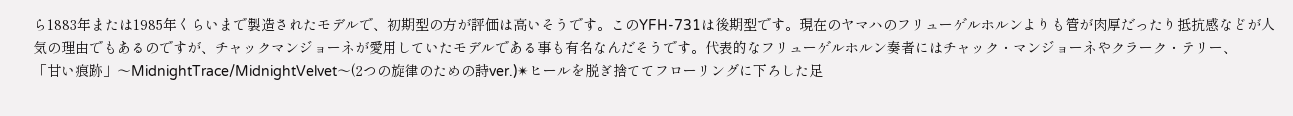ら1883年または1985年くらいまで製造されたモデルで、初期型の方が評価は高いそうです。このYFH-731は後期型です。現在のヤマハのフリューゲルホルンよりも管が肉厚だったり抵抗感などが人気の理由でもあるのですが、チャックマンジョーネが愛用していたモデルである事も有名なんだそうです。代表的なフリューゲルホルン奏者にはチャック・マンジョーネやクラーク・テリー、
「甘い痕跡」〜MidnightTrace/MidnightVelvet〜(2つの旋律のための詩ver.)✴ヒールを脱ぎ捨ててフローリングに下ろした足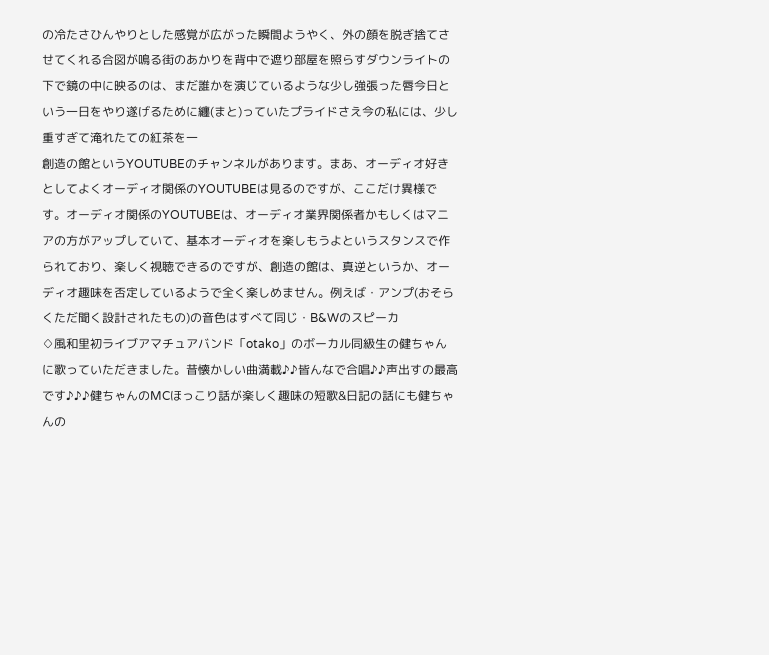の冷たさひんやりとした感覚が広がった瞬間ようやく、外の顔を脱ぎ捨てさせてくれる合図が鳴る街のあかりを背中で遮り部屋を照らすダウンライトの下で鏡の中に映るのは、まだ誰かを演じているような少し強張った唇今日という一日をやり遂げるために纏(まと)っていたプライドさえ今の私には、少し重すぎて淹れたての紅茶を一
創造の館というYOUTUBEのチャンネルがあります。まあ、オーディオ好きとしてよくオーディオ関係のYOUTUBEは見るのですが、ここだけ異様です。オーディオ関係のYOUTUBEは、オーディオ業界関係者かもしくはマニアの方がアップしていて、基本オーディオを楽しもうよというスタンスで作られており、楽しく視聴できるのですが、創造の館は、真逆というか、オーディオ趣味を否定しているようで全く楽しめません。例えば・アンプ(おそらくただ聞く設計されたもの)の音色はすべて同じ・B&Wのスピーカ
♢風和里初ライブアマチュアバンド「otako」のボーカル同級生の健ちゃんに歌っていただきました。昔懐かしい曲満載♪♪皆んなで合唱♪♪声出すの最高です♪♪♪健ちゃんのMCほっこり話が楽しく趣味の短歌&日記の話にも健ちゃんの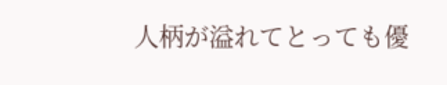人柄が溢れてとっても優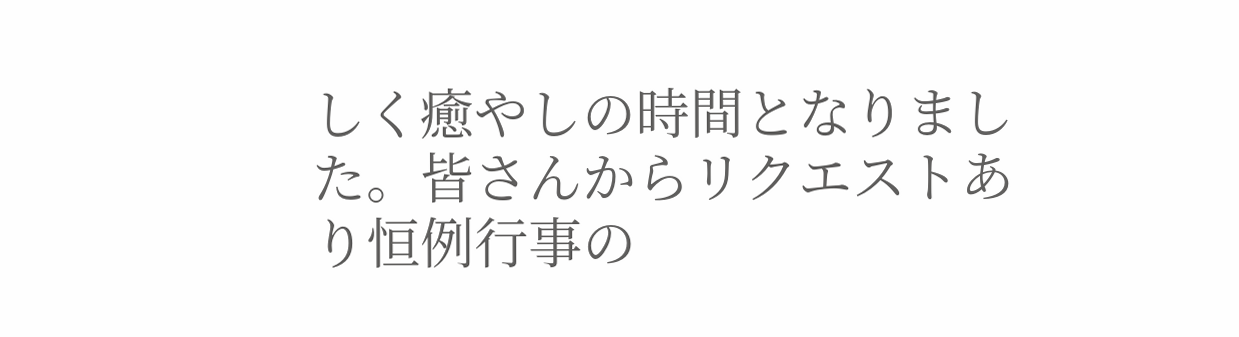しく癒やしの時間となりました。皆さんからリクエストあり恒例行事の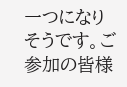一つになりそうです。ご参加の皆様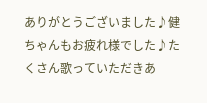ありがとうございました♪健ちゃんもお疲れ様でした♪たくさん歌っていただきあ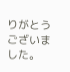りがとうございました。